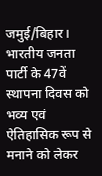जमुई/बिहार। भारतीय जनता पार्टी के 47वें स्थापना दिवस को भव्य एवं ऐतिहासिक रूप से मनाने को लेकर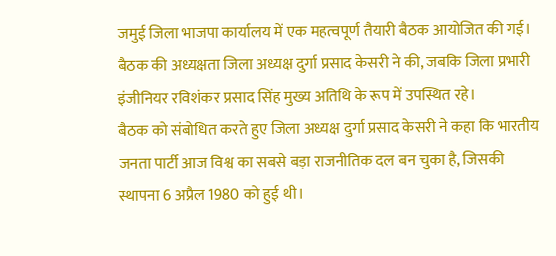जमुई जिला भाजपा कार्यालय में एक महत्वपूर्ण तैयारी बैठक आयोजित की गई। बैठक की अध्यक्षता जिला अध्यक्ष दुर्गा प्रसाद केसरी ने की, जबकि जिला प्रभारी इंजीनियर रविशंकर प्रसाद सिंह मुख्य अतिथि के रूप में उपस्थित रहे।
बैठक को संबोधित करते हुए जिला अध्यक्ष दुर्गा प्रसाद केसरी ने कहा कि भारतीय जनता पार्टी आज विश्व का सबसे बड़ा राजनीतिक दल बन चुका है, जिसकी स्थापना 6 अप्रैल 1980 को हुई थी।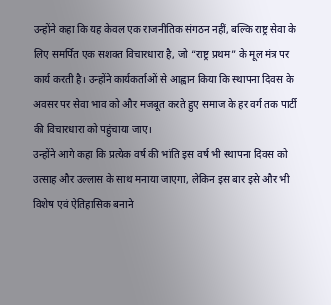उन्होंने कहा कि यह केवल एक राजनीतिक संगठन नहीं, बल्कि राष्ट्र सेवा के लिए समर्पित एक सशक्त विचारधारा है, जो “राष्ट्र प्रथम” के मूल मंत्र पर कार्य करती है। उन्होंने कार्यकर्ताओं से आह्वान किया कि स्थापना दिवस के अवसर पर सेवा भाव को और मजबूत करते हुए समाज के हर वर्ग तक पार्टी की विचारधारा को पहुंचाया जाए।
उन्होंने आगे कहा कि प्रत्येक वर्ष की भांति इस वर्ष भी स्थापना दिवस को उत्साह और उल्लास के साथ मनाया जाएगा, लेकिन इस बार इसे और भी विशेष एवं ऐतिहासिक बनाने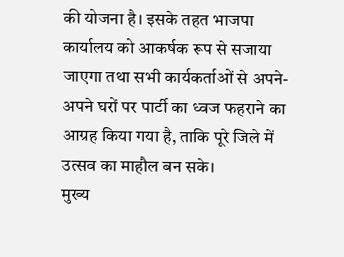की योजना है। इसके तहत भाजपा कार्यालय को आकर्षक रूप से सजाया जाएगा तथा सभी कार्यकर्ताओं से अपने-अपने घरों पर पार्टी का ध्वज फहराने का आग्रह किया गया है, ताकि पूरे जिले में उत्सव का माहौल बन सके।
मुख्य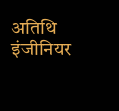अतिथि इंजीनियर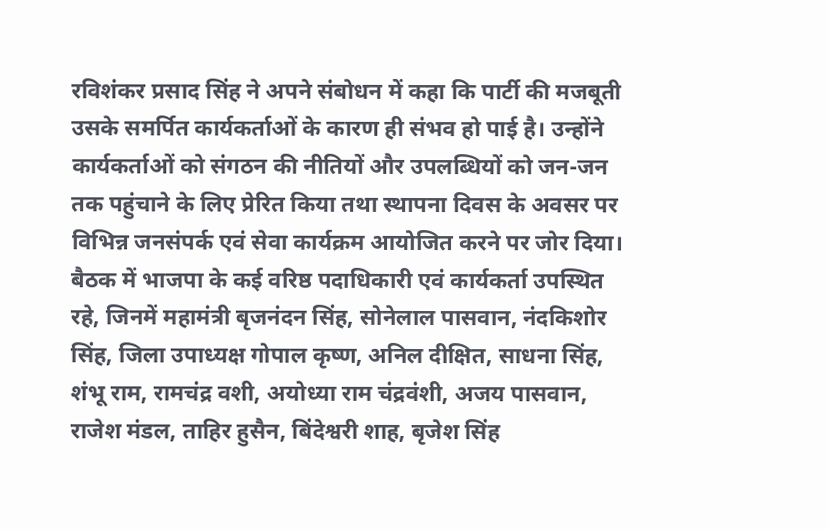रविशंकर प्रसाद सिंह ने अपने संबोधन में कहा कि पार्टी की मजबूती उसके समर्पित कार्यकर्ताओं के कारण ही संभव हो पाई है। उन्होंने कार्यकर्ताओं को संगठन की नीतियों और उपलब्धियों को जन-जन तक पहुंचाने के लिए प्रेरित किया तथा स्थापना दिवस के अवसर पर विभिन्न जनसंपर्क एवं सेवा कार्यक्रम आयोजित करने पर जोर दिया।
बैठक में भाजपा के कई वरिष्ठ पदाधिकारी एवं कार्यकर्ता उपस्थित रहे, जिनमें महामंत्री बृजनंदन सिंह, सोनेलाल पासवान, नंदकिशोर सिंह, जिला उपाध्यक्ष गोपाल कृष्ण, अनिल दीक्षित, साधना सिंह, शंभू राम, रामचंद्र वशी, अयोध्या राम चंद्रवंशी, अजय पासवान, राजेश मंडल, ताहिर हुसैन, बिंदेश्वरी शाह, बृजेश सिंह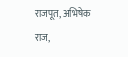राजपूत, अभिषेक राज,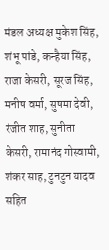मंडल अध्यक्ष मुकेश सिंह, शंभू पांडे, कन्हैया सिंह, राजा केसरी, सूरज सिंह, मनीष वर्मा, सुषमा देवी, रंजीत शाह, सुनीता केसरी, रामानंद गोस्वामी, शंकर साह, टुनटुन यादव सहित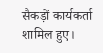सैकड़ों कार्यकर्ता शामिल हुए।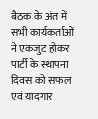बैठक के अंत में सभी कार्यकर्ताओं ने एकजुट होकर पार्टी के स्थापना दिवस को सफल एवं यादगार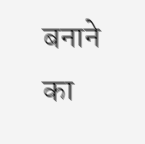बनाने का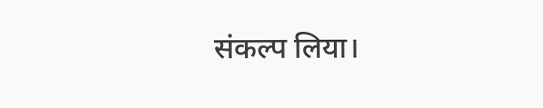संकल्प लिया।